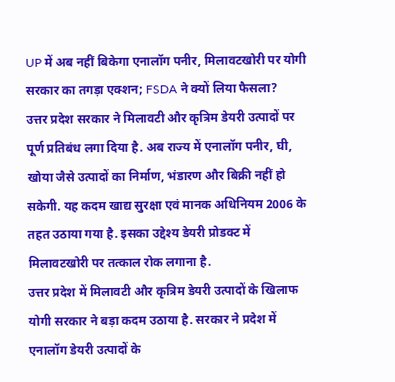UP में अब नहीं बिकेगा एनालॉग पनीर, मिलावटखोरी पर योगी सरकार का तगड़ा एक्शन; FSDA ने क्यों लिया फैसला?
उत्तर प्रदेश सरकार ने मिलावटी और कृत्रिम डेयरी उत्पादों पर पूर्ण प्रतिबंध लगा दिया है. अब राज्य में एनालॉग पनीर, घी, खोया जैसे उत्पादों का निर्माण, भंडारण और बिक्री नहीं हो सकेगी. यह कदम खाद्य सुरक्षा एवं मानक अधिनियम 2006 के तहत उठाया गया है. इसका उद्देश्य डेयरी प्रोडक्ट में मिलावटखोरी पर तत्काल रोक लगाना है.
उत्तर प्रदेश में मिलावटी और कृत्रिम डेयरी उत्पादों के खिलाफ योगी सरकार ने बड़ा कदम उठाया है. सरकार ने प्रदेश में एनालॉग डेयरी उत्पादों के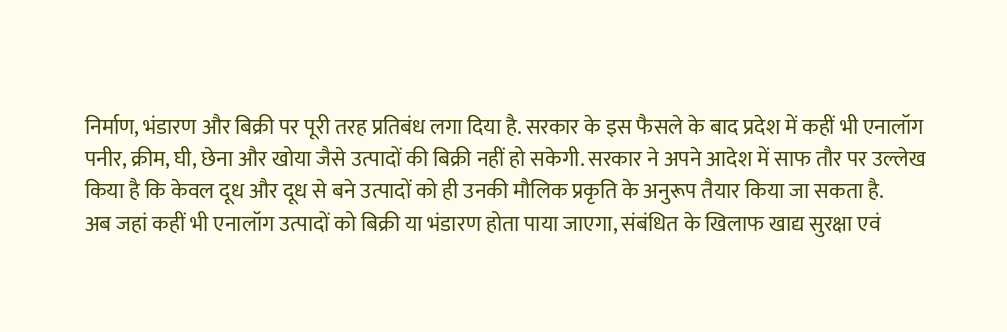निर्माण, भंडारण और बिक्री पर पूरी तरह प्रतिबंध लगा दिया है. सरकार के इस फैसले के बाद प्रदेश में कहीं भी एनालॉग पनीर, क्रीम, घी, छेना और खोया जैसे उत्पादों की बिक्री नहीं हो सकेगी. सरकार ने अपने आदेश में साफ तौर पर उल्लेख किया है कि केवल दूध और दूध से बने उत्पादों को ही उनकी मौलिक प्रकृति के अनुरूप तैयार किया जा सकता है.
अब जहां कहीं भी एनालॉग उत्पादों को बिक्री या भंडारण होता पाया जाएगा, संबंधित के खिलाफ खाद्य सुरक्षा एवं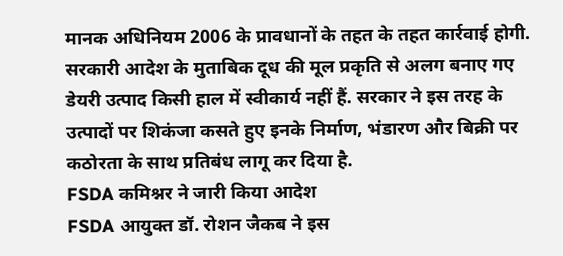मानक अधिनियम 2006 के प्रावधानों के तहत के तहत कार्रवाई होगी. सरकारी आदेश के मुताबिक दूध की मूल प्रकृति से अलग बनाए गए डेयरी उत्पाद किसी हाल में स्वीकार्य नहीं हैं. सरकार ने इस तरह के उत्पादों पर शिकंजा कसते हुए इनके निर्माण, भंडारण और बिक्री पर कठोरता के साथ प्रतिबंध लागू कर दिया है.
FSDA कमिश्नर ने जारी किया आदेश
FSDA आयुक्त डॉ. रोशन जैकब ने इस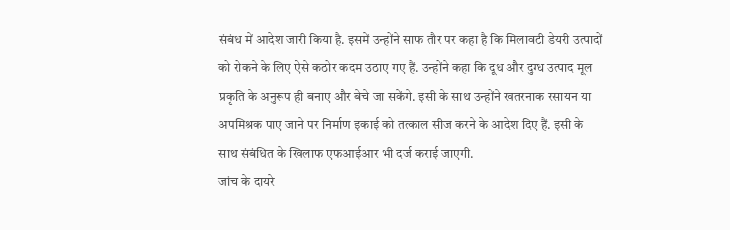संबंध में आदेश जारी किया है. इसमें उन्होंने साफ तौर पर कहा है कि मिलावटी डेयरी उत्पादों को रोकने के लिए ऐसे कठोर कदम उठाए गए हैं. उन्होंने कहा कि दूध और दुग्ध उत्पाद मूल प्रकृति के अनुरूप ही बनाए और बेचे जा सकेंगे. इसी के साथ उन्होंने खतरनाक रसायन या अपमिश्रक पाए जाने पर निर्माण इकाई को तत्काल सीज करने के आदेश दिए हैं. इसी के साथ संबंधित के खिलाफ एफआईआर भी दर्ज कराई जाएगी.
जांच के दायरे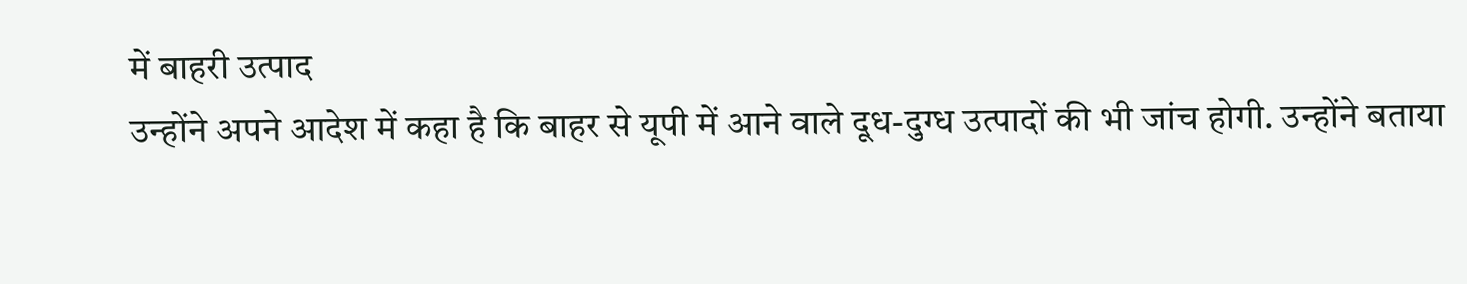में बाहरी उत्पाद
उन्होंने अपने आदेश में कहा है कि बाहर से यूपी में आने वाले दूध-दुग्ध उत्पादों की भी जांच होगी. उन्होंने बताया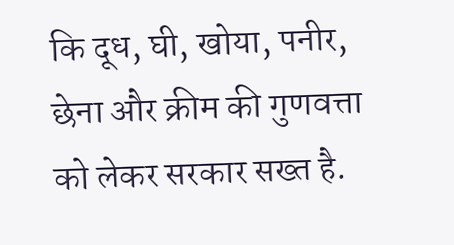कि दूध, घी, खोया, पनीर, छेना और क्रीम की गुणवत्ता को लेकर सरकार सख्त है.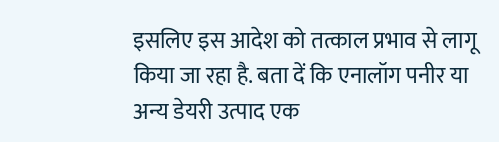इसलिए इस आदेश को तत्काल प्रभाव से लागू किया जा रहा है. बता दें कि एनालॉग पनीर या अन्य डेयरी उत्पाद एक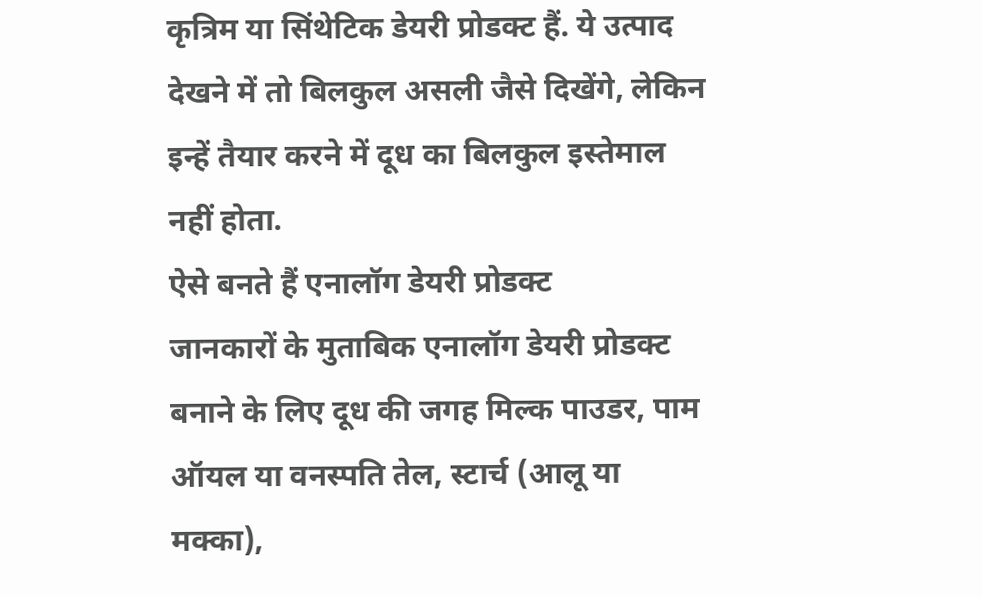कृत्रिम या सिंथेटिक डेयरी प्रोडक्ट हैं. ये उत्पाद देखने में तो बिलकुल असली जैसे दिखेंगे, लेकिन इन्हें तैयार करने में दूध का बिलकुल इस्तेमाल नहीं होता.
ऐसे बनते हैं एनालॉग डेयरी प्रोडक्ट
जानकारों के मुताबिक एनालॉग डेयरी प्रोडक्ट बनाने के लिए दूध की जगह मिल्क पाउडर, पाम ऑयल या वनस्पति तेल, स्टार्च (आलू या मक्का),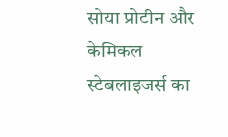सोया प्रोटीन और केमिकल स्टेबलाइजर्स का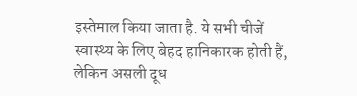इस्तेमाल किया जाता है. ये सभी चीजें स्वास्थ्य के लिए बेहद हानिकारक होती हैं, लेकिन असली दूध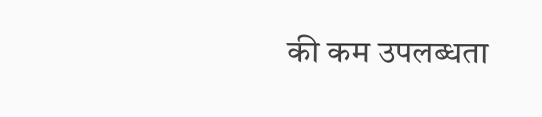की कम उपलब्धता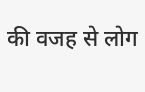की वजह से लोग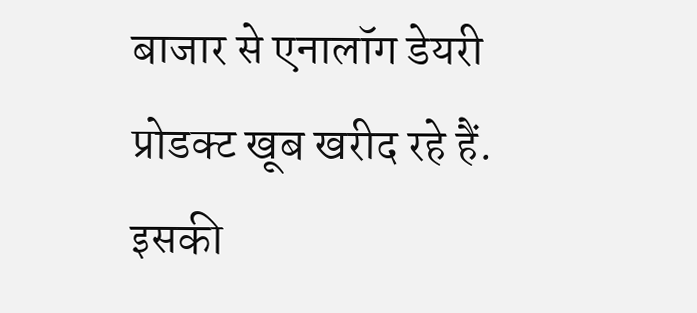बाजार से एनालॉग डेयरी प्रोडक्ट खूब खरीद रहे हैं. इसकी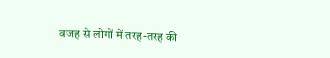वजह से लोगों में तरह-तरह की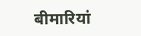बीमारियां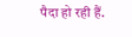पैदा हो रही हैं.